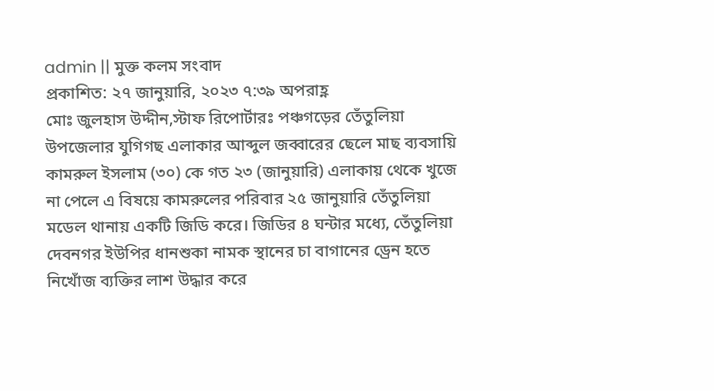admin || মুক্ত কলম সংবাদ
প্রকাশিত: ২৭ জানুয়ারি, ২০২৩ ৭:৩৯ অপরাহ্ণ
মোঃ জুলহাস উদ্দীন,স্টাফ রিপোর্টারঃ পঞ্চগড়ের তেঁতুলিয়া উপজেলার যুগিগছ এলাকার আব্দুল জব্বারের ছেলে মাছ ব্যবসায়ি কামরুল ইসলাম (৩০) কে গত ২৩ (জানুয়ারি) এলাকায় থেকে খুজে না পেলে এ বিষয়ে কামরুলের পরিবার ২৫ জানুয়ারি তেঁতুলিয়া মডেল থানায় একটি জিডি করে। জিডির ৪ ঘন্টার মধ্যে, তেঁতুলিয়া দেবনগর ইউপির ধানশুকা নামক স্থানের চা বাগানের ড্রেন হতে নিখোঁজ ব্যক্তির লাশ উদ্ধার করে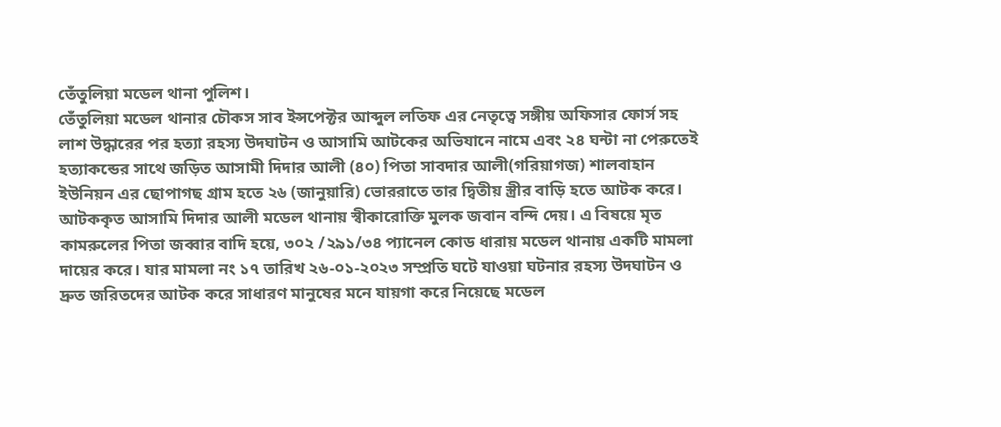তেঁতুলিয়া মডেল থানা পুলিশ।
তেঁতুলিয়া মডেল থানার চৌকস সাব ইন্সপেক্টর আব্দুল লতিফ এর নেতৃত্বে সঙ্গীয় অফিসার ফোর্স সহ লাশ উদ্ধারের পর হত্যা রহস্য উদঘাটন ও আসামি আটকের অভিযানে নামে এবং ২৪ ঘন্টা না পেরুতেই হত্যাকন্ডের সাথে জড়িত আসামী দিদার আলী (৪০) পিতা সাবদার আলী(গরিয়াগজ) শালবাহান ইউনিয়ন এর ছোপাগছ গ্রাম হতে ২৬ (জানুয়ারি) ভোররাতে তার দ্বিতীয় স্ত্রীর বাড়ি হতে আটক করে।
আটককৃত আসামি দিদার আলী মডেল থানায় স্বীকারোক্তি মুলক জবান বন্দি দেয়। এ বিষয়ে মৃত কামরুলের পিতা জব্বার বাদি হয়ে, ৩০২ /২৯১/৩৪ প্যানেল কোড ধারায় মডেল থানায় একটি মামলা দায়ের করে। যার মামলা নং ১৭ তারিখ ২৬-০১-২০২৩ সম্প্রতি ঘটে যাওয়া ঘটনার রহস্য উদঘাটন ও দ্রুত জরিতদের আটক করে সাধারণ মানুষের মনে যায়গা করে নিয়েছে মডেল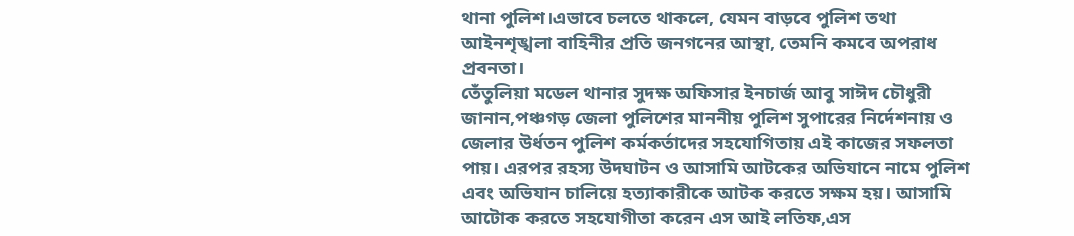থানা পুলিশ।এভাবে চলতে থাকলে, যেমন বাড়বে পুলিশ তথা আইনশৃঙ্খলা বাহিনীর প্রতি জনগনের আস্থা, তেমনি কমবে অপরাধ প্রবনতা।
তেঁতুলিয়া মডেল থানার সুদক্ষ অফিসার ইনচার্জ আবু সাঈদ চৌধুরী জানান,পঞ্চগড় জেলা পুলিশের মাননীয় পুলিশ সুপারের নির্দেশনায় ও জেলার উর্ধতন পুলিশ কর্মকর্তাদের সহযোগিতায় এই কাজের সফলতা পায়। এরপর রহস্য উদঘাটন ও আসামি আটকের অভিযানে নামে পুলিশ এবং অভিযান চালিয়ে হত্যাকারীকে আটক করতে সক্ষম হয়। আসামি আটোক করতে সহযোগীতা করেন এস আই লতিফ,এস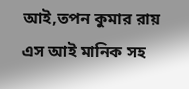আই,তপন কুমার রায় এস আই মানিক সহ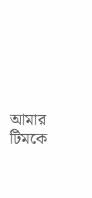আমার টিমকে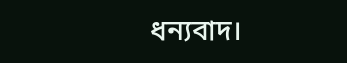ধন্যবাদ।